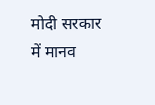मोदी सरकार में मानव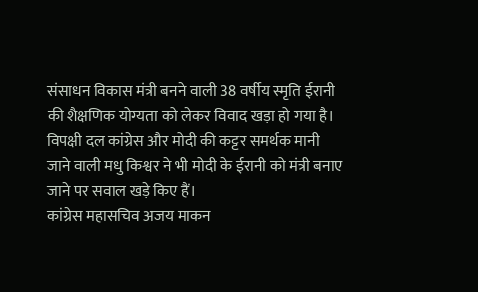संसाधन विकास मंत्री बनने वाली 38 वर्षीय स्मृति ईरानी की शैक्षणिक योग्यता को लेकर विवाद खड़ा हो गया है। विपक्षी दल कांग्रेस और मोदी की कट्टर समर्थक मानी जाने वाली मधु किश्वर ने भी मोदी के ईरानी को मंत्री बनाए जाने पर सवाल खड़े किए हैं।
कांग्रेस महासचिव अजय माकन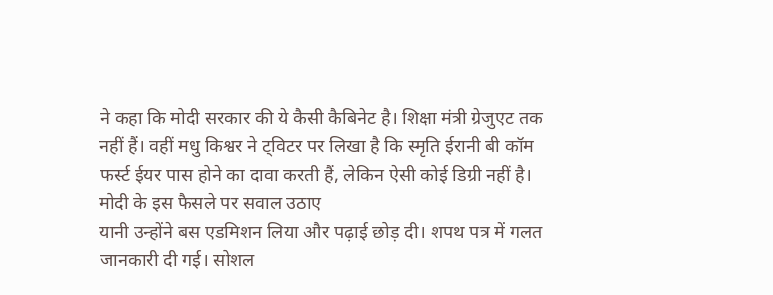ने कहा कि मोदी सरकार की ये कैसी कैबिनेट है। शिक्षा मंत्री ग्रेजुएट तक नहीं हैं। वहीं मधु किश्वर ने ट्विटर पर लिखा है कि स्मृति ईरानी बी कॉम फर्स्ट ईयर पास होने का दावा करती हैं, लेकिन ऐसी कोई डिग्री नहीं है।
मोदी के इस फैसले पर सवाल उठाए
यानी उन्होंने बस एडमिशन लिया और पढ़ाई छोड़ दी। शपथ पत्र में गलत जानकारी दी गई। सोशल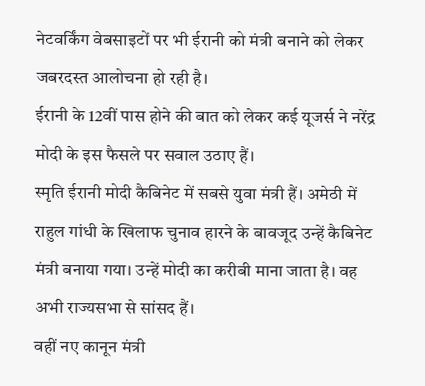नेटवर्किंग वेबसाइटों पर भी ईरानी को मंत्री बनाने को लेकर जबरदस्त आलोचना हो रही है।
ईरानी के 12वीं पास होने की बात को लेकर कई यूजर्स ने नरेंद्र मोदी के इस फैसले पर सवाल उठाए हैं।
स्मृति ईरानी मोदी कैबिनेट में सबसे युवा मंत्री हैं। अमेठी में राहुल गांधी के खिलाफ चुनाव हारने के बावजूद उन्हें कैबिनेट मंत्री बनाया गया। उन्हें मोदी का करीबी माना जाता है। वह अभी राज्यसभा से सांसद हैं।
वहीं नए कानून मंत्री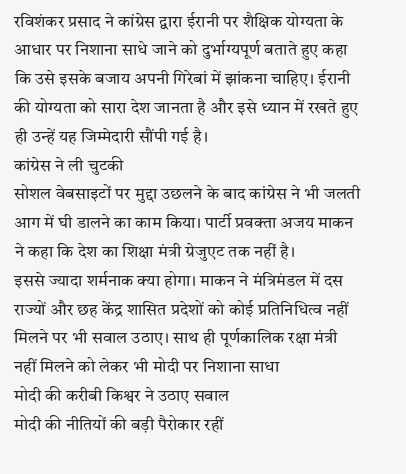रविशंकर प्रसाद ने कांग्रेस द्वारा ईरानी पर शैक्षिक योग्यता के आधार पर निशाना साधे जाने को दुर्भाग्यपूर्ण बताते हुए कहा कि उसे इसके बजाय अपनी गिरेबां में झांकना चाहिए। ईरानी की योग्यता को सारा देश जानता है और इसे ध्यान में रखते हुए ही उन्हें यह जिम्मेदारी सौंपी गई है।
कांग्रेस ने ली चुटकी
सोशल वेबसाइटों पर मुद्दा उछलने के बाद कांग्रेस ने भी जलती आग में घी डालने का काम किया। पार्टी प्रवक्ता अजय माकन ने कहा कि देश का शिक्षा मंत्री ग्रेजुएट तक नहीं है।
इससे ज्यादा शर्मनाक क्या होगा। माकन ने मंत्रिमंडल में दस राज्यों और छह केंद्र शासित प्रदेशों को कोई प्रतिनिधित्व नहीं मिलने पर भी सवाल उठाए। साथ ही पूर्णकालिक रक्षा मंत्री नहीं मिलने को लेकर भी मोदी पर निशाना साधा
मोदी की करीबी किश्वर ने उठाए सवाल
मोदी की नीतियों की बड़ी पैरोकार रहीं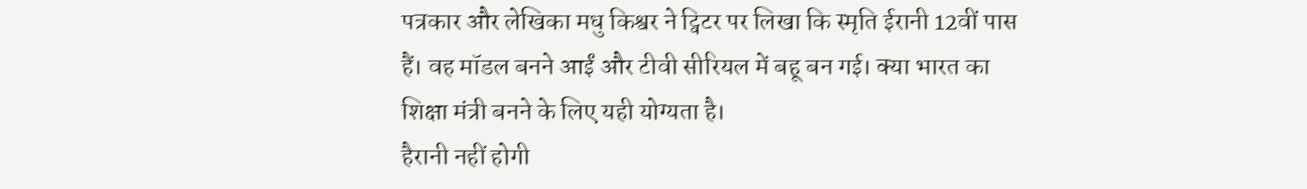पत्रकार और लेखिका मधु किश्वर ने ट्विटर पर लिखा कि स्मृति ईरानी 12वीं पास हैं। वह मॉडल बनने आईं और टीवी सीरियल में बहू बन गई। क्या भारत का शिक्षा मंत्री बनने के लिए यही योग्यता है।
हैरानी नहीं होगी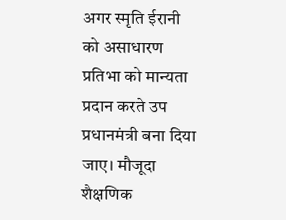अगर स्मृति ईरानी को असाधारण प्रतिभा को मान्यता प्रदान करते उप प्रधानमंत्री बना दिया जाए। मौजूदा शैक्षणिक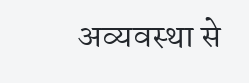अव्यवस्था से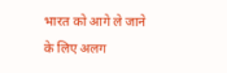भारत को आगे ले जाने के लिए अलग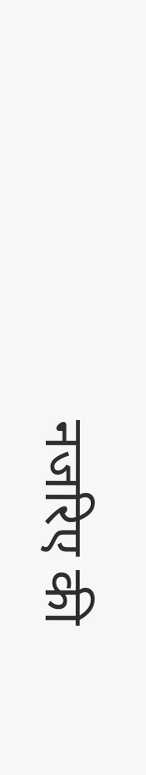नजरिए की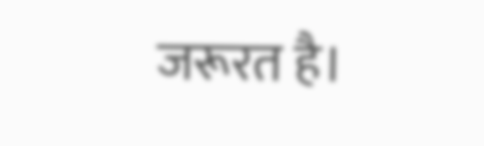जरूरत है।